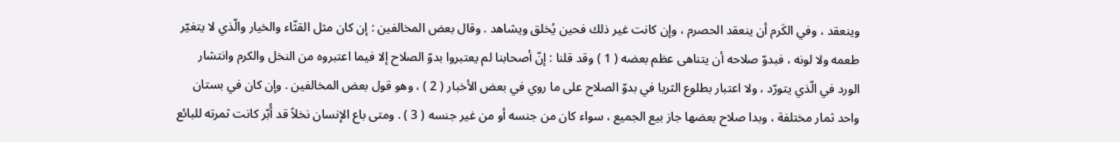وينعقد ، وفي الكَرم أن ينعقد الحصرم ، وإن كانت غير ذلك فحين يُخلق ويشاهد . وقال بعض المخالفين : إن كان مثل القثّاء والخيار والّذي لا يتغيّر طعمه ولا لونه ، فبدوّ صلاحه أن يتناهى عظم بعضه ( 1 ) وقد قلنا : إنّ أصحابنا لم يعتبروا بدوّ الصلاح إلا فيما اعتبروه من النخل والكرم وانتشار الورد في الّذي يتورّد ، ولا اعتبار بطلوع الثريا في بدوّ الصلاح على ما روي في بعض الأخبار ( 2 ) ، وهو قول بعض المخالفين . وإن كان في بستان واحد ثمار مختلفة ، وبدا صلاح بعضها جاز بيع الجميع ، سواء كان من جنسه أو من غير جنسه ( 3 ) . ومتى باع الإنسان نخلاً قد أُبّر كانت ثمرته للبائع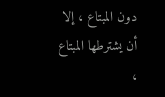دون المبتاع ، إلا أن يشترطها المبتاع ،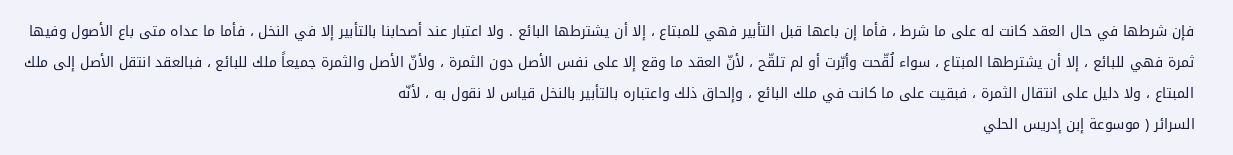فإن شرطها في حال العقد كانت له على ما شرط ، فأما إن باعها قبل التأبير فهي للمبتاع ، إلا أن يشترطها البائع . ولا اعتبار عند أصحابنا بالتأبير إلا في النخل ، فأما ما عداه متى باع الأصول وفيها ثمرة فهي للبائع ، إلا أن يشترطها المبتاع ، سواء لُقّحت وأبّرت أو لم تلقّح ، لأنّ العقد ما وقع إلا على نفس الأصل دون الثمرة ، ولأنّ الأصل والثمرة جميعاً ملك للبائع ، فبالعقد انتقل الأصل إلى ملك المبتاع ، ولا دليل على انتقال الثمرة ، فبقيت على ما كانت في ملك البائع ، وإلحاق ذلك واعتباره بالتأبير بالنخل قياس لا نقول به ، لأنّه
السرائر ( موسوعة إبن إدريس الحلي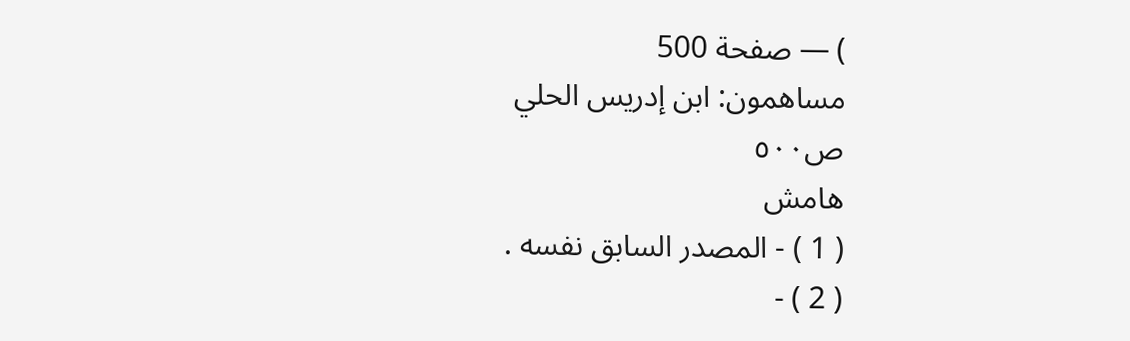) — صفحة 500
مساهمون: ابن إدريس الحلي
ص٥٠٠
هامش
( 1 ) - المصدر السابق نفسه .
( 2 ) -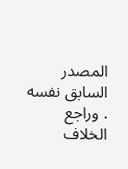المصدر السابق نفسه . وراجع الخلاف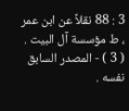3 : 88 نقلاً عن ابن عمر ، ط مؤسسة آل البيت .
( 3 ) - المصدر السابق نفسه .